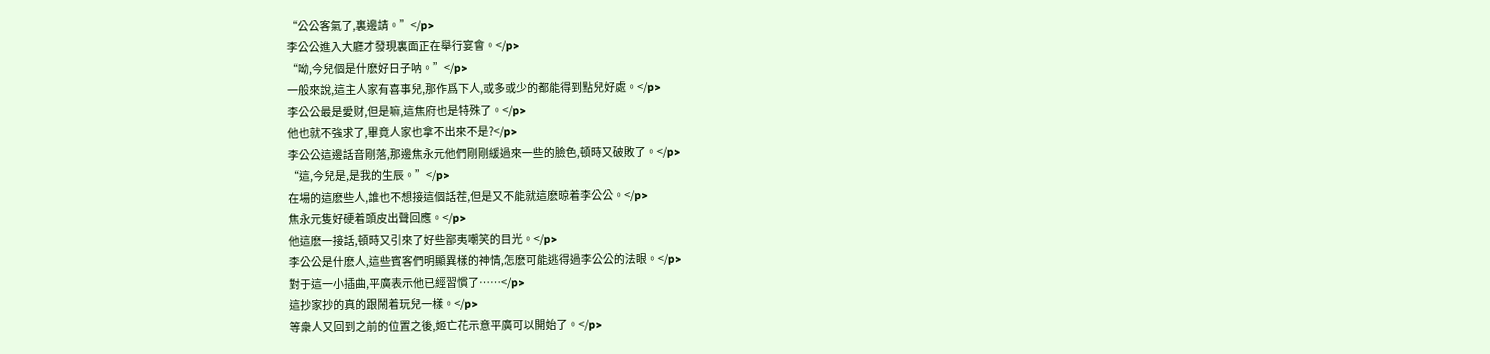“公公客氣了,裏邊請。”</p>
李公公進入大廳才發現裏面正在舉行宴會。</p>
“呦,今兒個是什麽好日子呐。”</p>
一般來說,這主人家有喜事兒,那作爲下人,或多或少的都能得到點兒好處。</p>
李公公最是愛财,但是嘛,這焦府也是特殊了。</p>
他也就不強求了,畢竟人家也拿不出來不是?</p>
李公公這邊話音剛落,那邊焦永元他們剛剛緩過來一些的臉色,頓時又破敗了。</p>
“這,今兒是,是我的生辰。”</p>
在場的這麽些人,誰也不想接這個話茬,但是又不能就這麽晾着李公公。</p>
焦永元隻好硬着頭皮出聲回應。</p>
他這麽一接話,頓時又引來了好些鄙夷嘲笑的目光。</p>
李公公是什麽人,這些賓客們明顯異樣的神情,怎麽可能逃得過李公公的法眼。</p>
對于這一小插曲,平廣表示他已經習慣了……</p>
這抄家抄的真的跟鬧着玩兒一樣。</p>
等衆人又回到之前的位置之後,姬亡花示意平廣可以開始了。</p>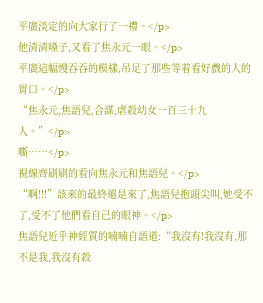平廣淡定的向大家行了一禮。</p>
他清清嗓子,又看了焦永元一眼。</p>
平廣這幅慢吞吞的模樣,吊足了那些等着看好戲的人的胃口。</p>
“焦永元,焦語兒,合謀,虐殺幼女一百三十九人。”</p>
嘶……</p>
視線齊刷刷的看向焦永元和焦語兒。</p>
“啊!!!”該來的最終還是來了,焦語兒抱頭尖叫,她受不了,受不了他們看自己的眼神。</p>
焦語兒近乎神經質的喃喃自語道:“我沒有!我沒有,那不是我,我沒有殺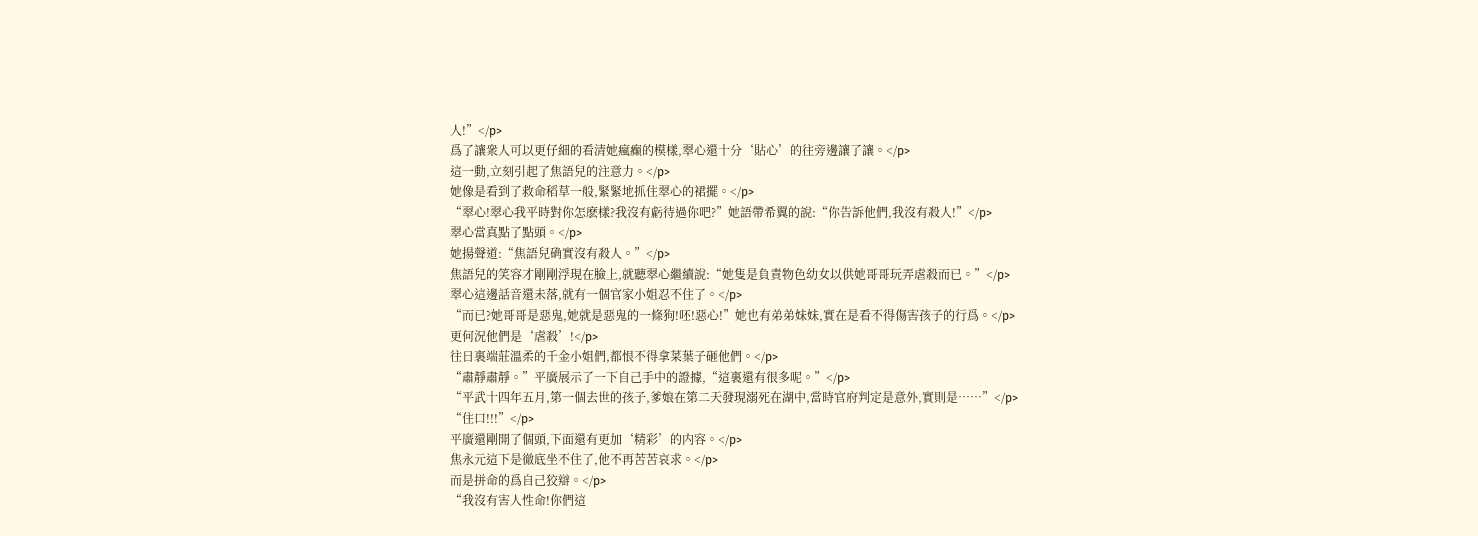人!”</p>
爲了讓衆人可以更仔細的看清她瘋癫的模樣,翠心還十分‘貼心’的往旁邊讓了讓。</p>
這一動,立刻引起了焦語兒的注意力。</p>
她像是看到了救命稻草一般,緊緊地抓住翠心的裙擺。</p>
“翠心!翠心我平時對你怎麽樣?我沒有虧待過你吧?”她語帶希翼的說:“你告訴他們,我沒有殺人!”</p>
翠心當真點了點頭。</p>
她揚聲道:“焦語兒确實沒有殺人。”</p>
焦語兒的笑容才剛剛浮現在臉上,就聽翠心繼續說:“她隻是負責物色幼女以供她哥哥玩弄虐殺而已。”</p>
翠心這邊話音還未落,就有一個官家小姐忍不住了。</p>
“而已?她哥哥是惡鬼,她就是惡鬼的一條狗!呸!惡心!”她也有弟弟妹妹,實在是看不得傷害孩子的行爲。</p>
更何況他們是‘虐殺’!</p>
往日裏端莊溫柔的千金小姐們,都恨不得拿菜葉子砸他們。</p>
“肅靜肅靜。”平廣展示了一下自己手中的證據,“這裏還有很多呢。”</p>
“平武十四年五月,第一個去世的孩子,爹娘在第二天發現溺死在湖中,當時官府判定是意外,實則是……”</p>
“住口!!!”</p>
平廣還剛開了個頭,下面還有更加‘精彩’的内容。</p>
焦永元這下是徹底坐不住了,他不再苦苦哀求。</p>
而是拼命的爲自己狡辯。</p>
“我沒有害人性命!你們這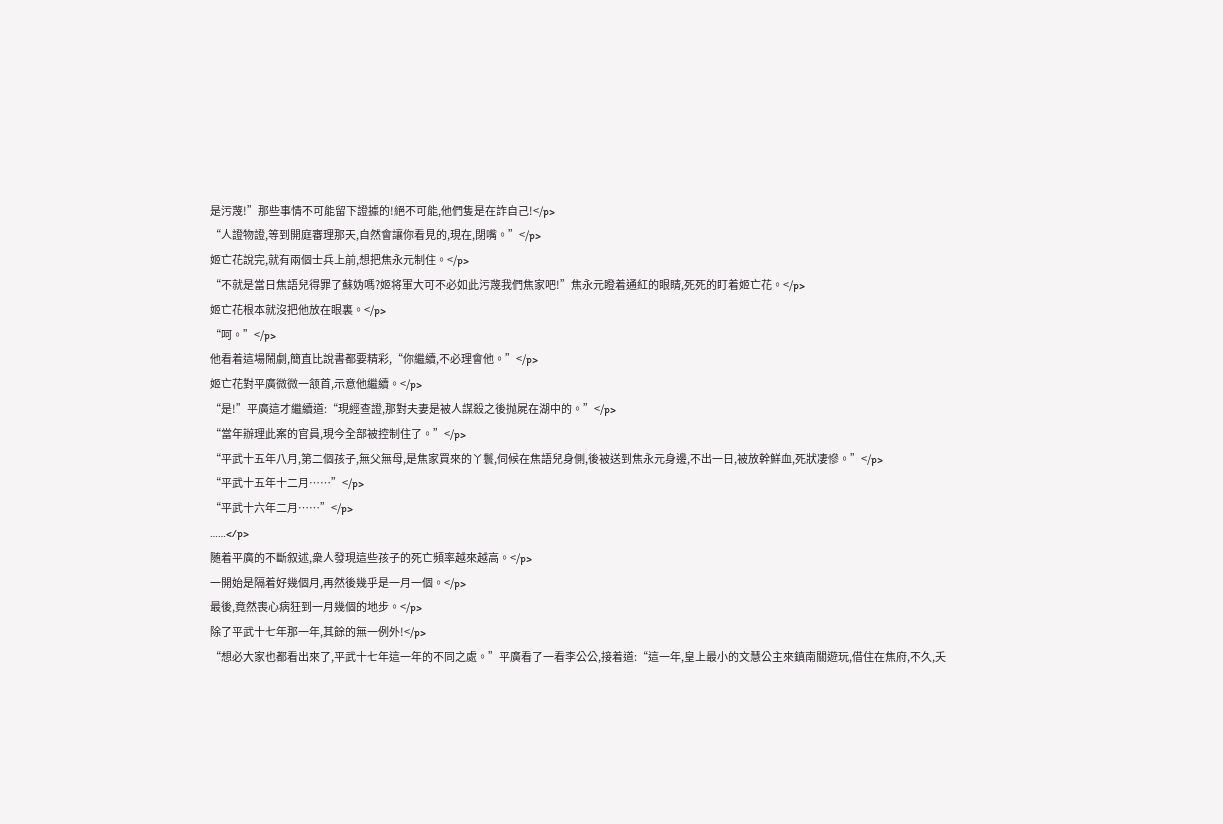是污蔑!”那些事情不可能留下證據的!絕不可能,他們隻是在詐自己!</p>
“人證物證,等到開庭審理那天,自然會讓你看見的,現在,閉嘴。”</p>
姬亡花說完,就有兩個士兵上前,想把焦永元制住。</p>
“不就是當日焦語兒得罪了蘇妫嗎?姬将軍大可不必如此污蔑我們焦家吧!”焦永元瞪着通紅的眼睛,死死的盯着姬亡花。</p>
姬亡花根本就沒把他放在眼裏。</p>
“呵。”</p>
他看着這場鬧劇,簡直比說書都要精彩,“你繼續,不必理會他。”</p>
姬亡花對平廣微微一颔首,示意他繼續。</p>
“是!”平廣這才繼續道:“現經查證,那對夫妻是被人謀殺之後抛屍在湖中的。”</p>
“當年辦理此案的官員,現今全部被控制住了。”</p>
“平武十五年八月,第二個孩子,無父無母,是焦家買來的丫鬟,伺候在焦語兒身側,後被送到焦永元身邊,不出一日,被放幹鮮血,死狀凄慘。”</p>
“平武十五年十二月……”</p>
“平武十六年二月……”</p>
……</p>
随着平廣的不斷叙述,衆人發現這些孩子的死亡頻率越來越高。</p>
一開始是隔着好幾個月,再然後幾乎是一月一個。</p>
最後,竟然喪心病狂到一月幾個的地步。</p>
除了平武十七年那一年,其餘的無一例外!</p>
“想必大家也都看出來了,平武十七年這一年的不同之處。”平廣看了一看李公公,接着道:“這一年,皇上最小的文慧公主來鎮南關遊玩,借住在焦府,不久,夭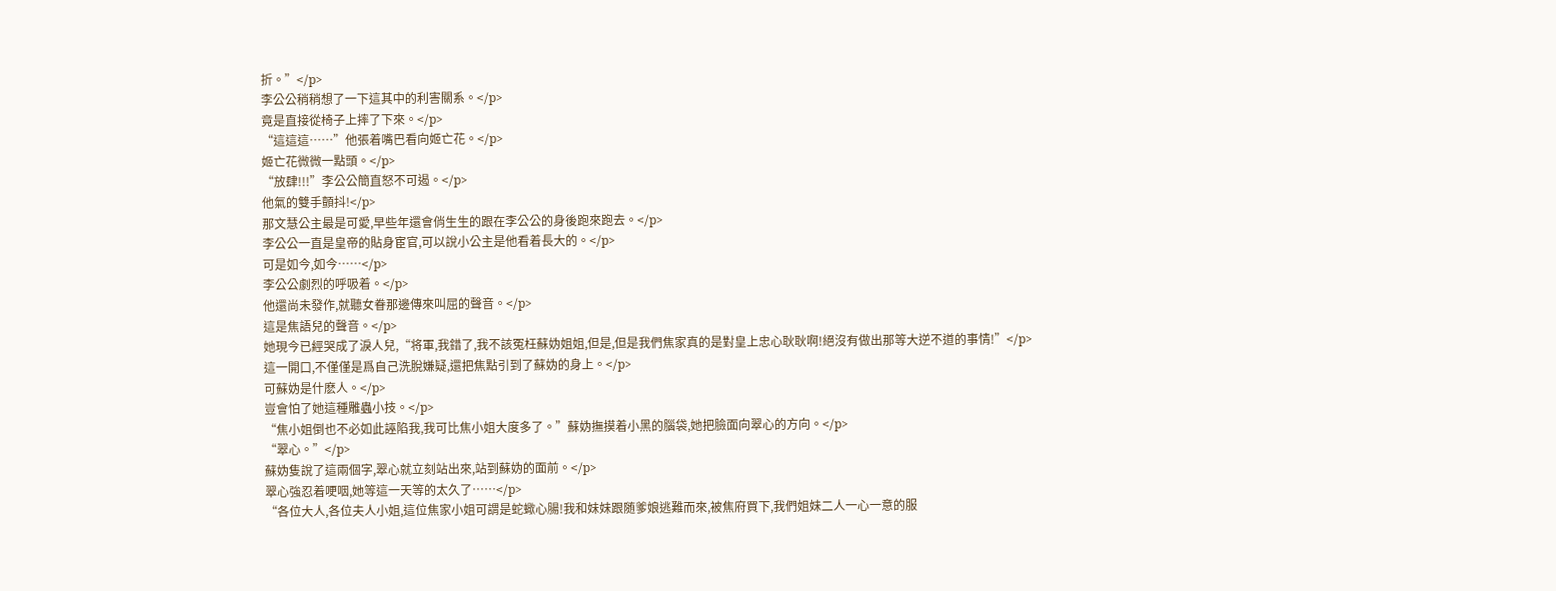折。”</p>
李公公稍稍想了一下這其中的利害關系。</p>
竟是直接從椅子上摔了下來。</p>
“這這這……”他張着嘴巴看向姬亡花。</p>
姬亡花微微一點頭。</p>
“放肆!!!”李公公簡直怒不可遏。</p>
他氣的雙手顫抖!</p>
那文慧公主最是可愛,早些年還會俏生生的跟在李公公的身後跑來跑去。</p>
李公公一直是皇帝的貼身宦官,可以說小公主是他看着長大的。</p>
可是如今,如今……</p>
李公公劇烈的呼吸着。</p>
他還尚未發作,就聽女眷那邊傳來叫屈的聲音。</p>
這是焦語兒的聲音。</p>
她現今已經哭成了淚人兒,“将軍,我錯了,我不該冤枉蘇妫姐姐,但是,但是我們焦家真的是對皇上忠心耿耿啊!絕沒有做出那等大逆不道的事情!”</p>
這一開口,不僅僅是爲自己洗脫嫌疑,還把焦點引到了蘇妫的身上。</p>
可蘇妫是什麽人。</p>
豈會怕了她這種雕蟲小技。</p>
“焦小姐倒也不必如此誣陷我,我可比焦小姐大度多了。”蘇妫撫摸着小黑的腦袋,她把臉面向翠心的方向。</p>
“翠心。”</p>
蘇妫隻說了這兩個字,翠心就立刻站出來,站到蘇妫的面前。</p>
翠心強忍着哽咽,她等這一天等的太久了……</p>
“各位大人,各位夫人小姐,這位焦家小姐可謂是蛇蠍心腸!我和妹妹跟随爹娘逃難而來,被焦府買下,我們姐妹二人一心一意的服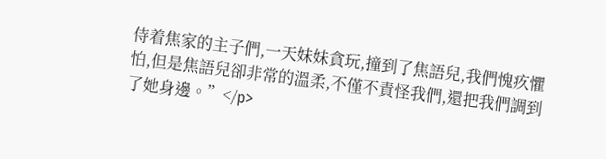侍着焦家的主子們,一天妹妹貪玩,撞到了焦語兒,我們愧疚懼怕,但是焦語兒卻非常的溫柔,不僅不責怪我們,還把我們調到了她身邊。”</p>